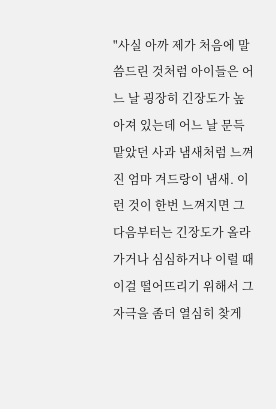"사실 아까 제가 처음에 말씀드린 것처럼 아이들은 어느 날 굉장히 긴장도가 높아져 있는데 어느 날 문득 맡았던 사과 냄새처럼 느껴진 엄마 겨드랑이 냄새. 이런 것이 한번 느껴지면 그 다음부터는 긴장도가 올라가거나 심심하거나 이럴 때 이걸 떨어뜨리기 위해서 그 자극을 좀더 열심히 찾게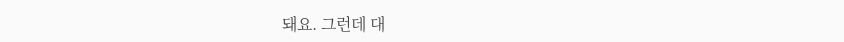돼요. 그런데 대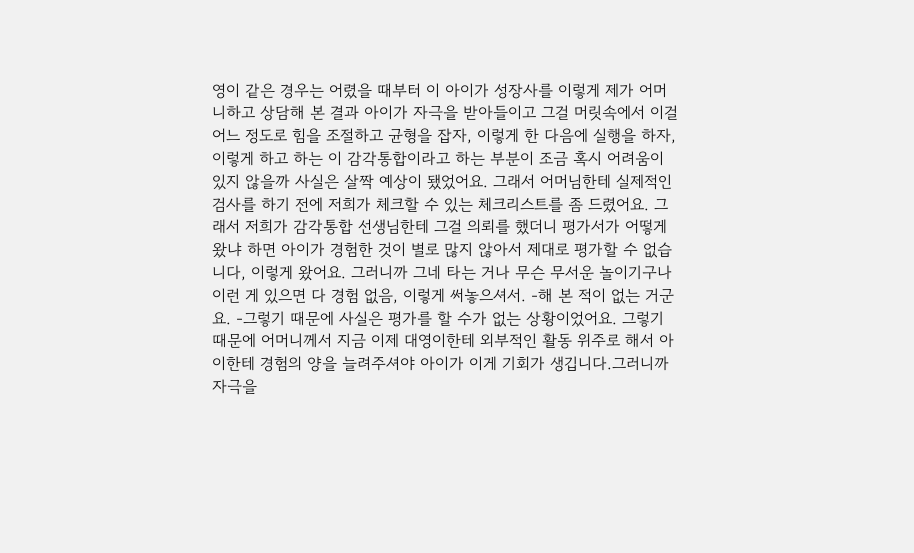영이 같은 경우는 어렸을 때부터 이 아이가 성장사를 이렇게 제가 어머니하고 상담해 본 결과 아이가 자극을 받아들이고 그걸 머릿속에서 이걸 어느 정도로 힘을 조절하고 균형을 잡자, 이렇게 한 다음에 실행을 하자, 이렇게 하고 하는 이 감각통합이라고 하는 부분이 조금 혹시 어려움이 있지 않을까 사실은 살짝 예상이 됐었어요. 그래서 어머님한테 실제적인 검사를 하기 전에 저희가 체크할 수 있는 체크리스트를 좀 드렸어요. 그래서 저희가 감각통합 선생님한테 그걸 의뢰를 했더니 평가서가 어떻게 왔냐 하면 아이가 경험한 것이 별로 많지 않아서 제대로 평가할 수 없습니다, 이렇게 왔어요. 그러니까 그네 타는 거나 무슨 무서운 놀이기구나 이런 게 있으면 다 경험 없음, 이렇게 써놓으셔서. -해 본 적이 없는 거군요. -그렇기 때문에 사실은 평가를 할 수가 없는 상황이었어요. 그렇기 때문에 어머니께서 지금 이제 대영이한테 외부적인 활동 위주로 해서 아이한테 경험의 양을 늘려주셔야 아이가 이게 기회가 생깁니다.그러니까 자극을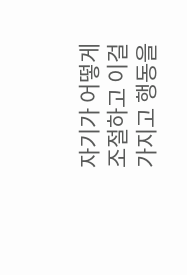자기가 어떻게 조절하고 이걸 가지고 행동을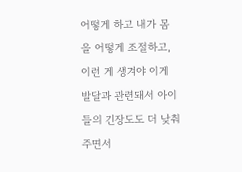어떻게 하고 내가 몸을 어떻게 조절하고, 이런 게 생겨야 이게 발달과 관련돼서 아이들의 긴장도도 더 낮춰주면서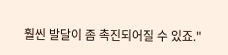훨씬 발달이 좀 촉진되어질 수 있죠."